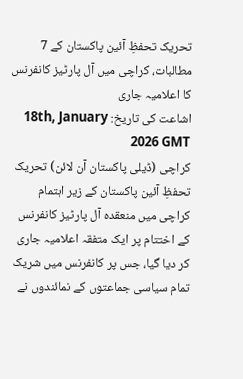تحریک تحفظِ آئین پاکستان کے 7 مطالبات، کراچی میں آل پارٹیز کانفرنس کا اعلامیہ جاری
اشاعت کی تاریخ: 18th, January 2026 GMT
کراچی (ڈیلی پاکستان آن لائن) تحریک تحفظِ آئین پاکستان کے زیر اہتمام کراچی میں منعقدہ آل پارٹیز کانفرنس کے اختتام پر ایک متفقہ اعلامیہ جاری کر دیا گیا، جس پر کانفرنس میں شریک تمام سیاسی جماعتوں کے نمائندوں نے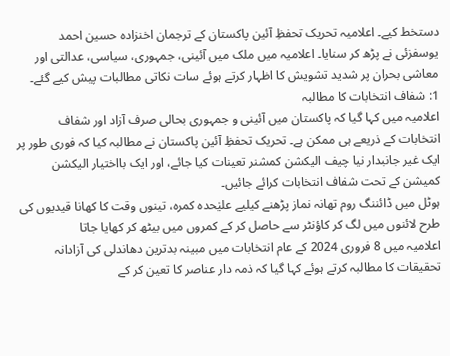دستخط کیے۔ اعلامیہ تحریک تحفظِ آئین پاکستان کے ترجمان اخنزادہ حسین احمد یوسفزئی نے پڑھ کر سنایا۔ اعلامیہ میں ملک میں آئینی، جمہوری، سیاسی، عدالتی اور معاشی بحران پر شدید تشویش کا اظہار کرتے ہوئے سات نکاتی مطالبات پیش کیے گئے۔
1: شفاف انتخابات کا مطالبہ
اعلامیہ میں کہا گیا کہ پاکستان میں آئینی و جمہوری بحالی صرف آزاد اور شفاف انتخابات کے ذریعے ہی ممکن ہے۔ تحریک تحفظِ آئین پاکستان نے مطالبہ کیا کہ فوری طور پر ایک غیر جانبدار نیا چیف الیکشن کمشنر تعینات کیا جائے، اور ایک بااختیار الیکشن کمیشن کے تحت شفاف انتخابات کرائے جائیں۔
ہوٹل میں ڈائننگ روم تھانہ نماز پڑھنے کیلیے علیٰحدہ کمرہ، تینوں وقت کا کھانا قیدیوں کی طرح لائنوں میں لگ کر کاؤنٹر سے حاصل کر کے کمروں میں بیٹھ کر کھایا جاتا
اعلامیہ میں 8 فروری 2024 کے عام انتخابات میں مبینہ بدترین دھاندلی کی آزادانہ تحقیقات کا مطالبہ کرتے ہوئے کہا گیا کہ ذمہ دار عناصر کا تعین کر کے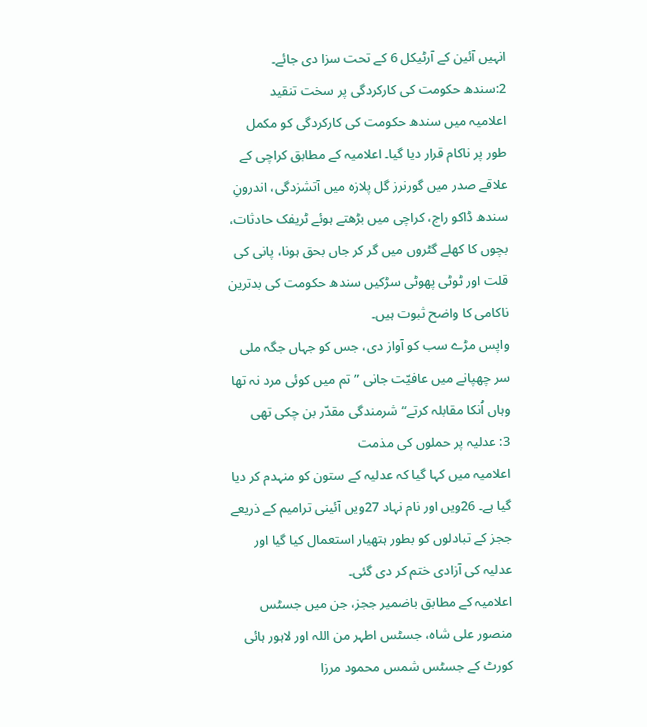انہیں آئین کے آرٹیکل 6 کے تحت سزا دی جائے۔
2:سندھ حکومت کی کارکردگی پر سخت تنقید
اعلامیہ میں سندھ حکومت کی کارکردگی کو مکمل طور پر ناکام قرار دیا گیا۔ اعلامیہ کے مطابق کراچی کے علاقے صدر میں گورنرز گل پلازہ میں آتشزدگی، اندرونِ سندھ ڈاکو راج، کراچی میں بڑھتے ہوئے ٹریفک حادثات، بچوں کا کھلے گٹروں میں گر کر جاں بحق ہونا، پانی کی قلت اور ٹوٹی پھوٹی سڑکیں سندھ حکومت کی بدترین ناکامی کا واضح ثبوت ہیں۔
واپس مڑے سب کو آواز دی، جس کو جہاں جگہ ملی سر چھپانے میں عافیّت جانی ”تم میں کوئی مرد نہ تھا وہاں اُنکا مقابلہ کرتے“ شرمندگی مقدّر بن چکی تھی
3: عدلیہ پر حملوں کی مذمت
اعلامیہ میں کہا گیا کہ عدلیہ کے ستون کو منہدم کر دیا گیا ہے۔ 26ویں اور نام نہاد 27ویں آئینی ترامیم کے ذریعے ججز کے تبادلوں کو بطور ہتھیار استعمال کیا گیا اور عدلیہ کی آزادی ختم کر دی گئی۔
اعلامیہ کے مطابق باضمیر ججز، جن میں جسٹس منصور علی شاہ، جسٹس اطہر من اللہ اور لاہور ہائی کورٹ کے جسٹس شمس محمود مرزا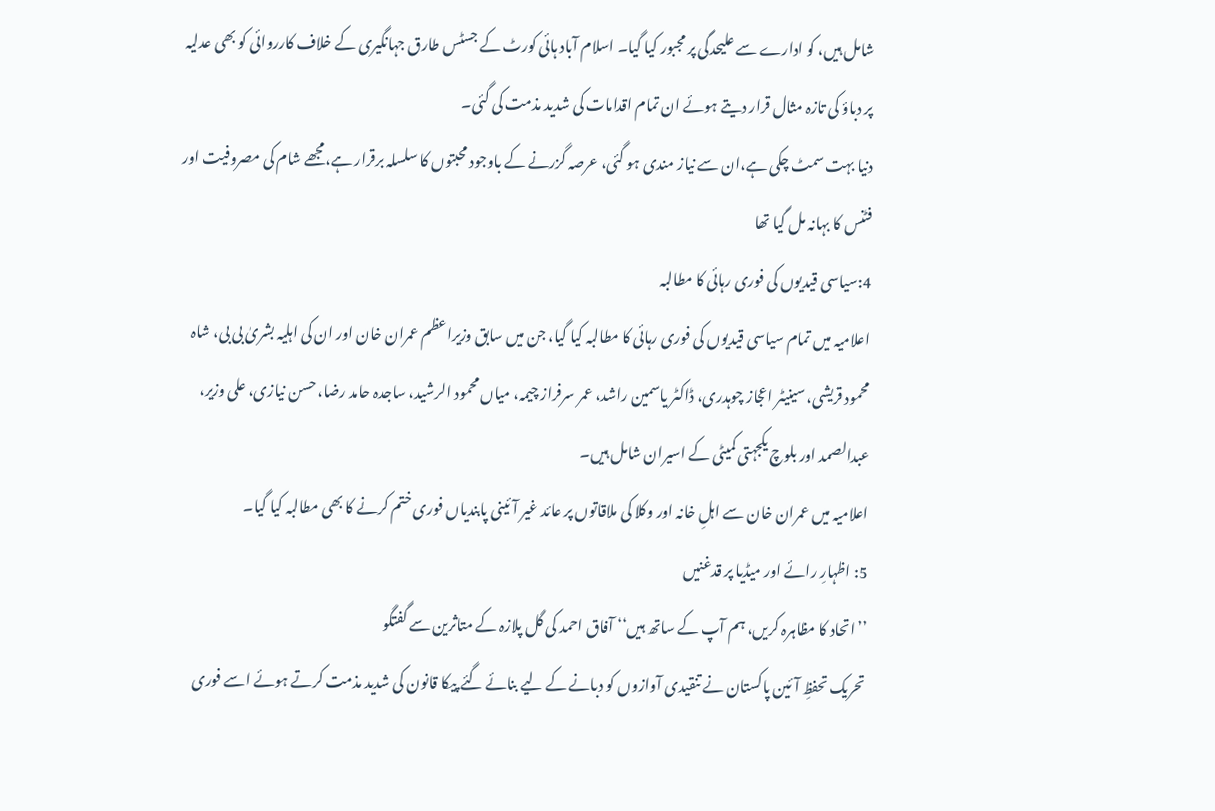شامل ہیں، کو ادارے سے علیحدگی پر مجبور کیا گیا۔ اسلام آباد ہائی کورٹ کے جسٹس طارق جہانگیری کے خلاف کارروائی کو بھی عدلیہ پر دباؤ کی تازہ مثال قرار دیتے ہوئے ان تمام اقدامات کی شدید مذمت کی گئی۔
دنیا بہت سمٹ چکی ہے،ان سے نیاز مندی ہو گئی، عرصہ گزرنے کے باوجود محبتوں کا سلسلہ برقرار ہے،مجھے شام کی مصروفیت اور فٹنس کا بہانہ مل گیا تھا
4:سیاسی قیدیوں کی فوری رہائی کا مطالبہ
اعلامیہ میں تمام سیاسی قیدیوں کی فوری رہائی کا مطالبہ کیا گیا، جن میں سابق وزیراعظم عمران خان اور ان کی اہلیہ بشریٰ بی بی، شاہ محمود قریشی، سینیٹر اعجاز چوہدری، ڈاکٹر یاسمین راشد، عمر سرفراز چیمہ، میاں محمود الرشید، ساجدہ حامد رضا، حسن نیازی، علی وزیر، عبدالصمد اور بلوچ یکجہتی کمیٹی کے اسیران شامل ہیں۔
اعلامیہ میں عمران خان سے اہلِ خانہ اور وکلا کی ملاقاتوں پر عائد غیر آئینی پابندیاں فوری ختم کرنے کا بھی مطالبہ کیا گیا۔
5: اظہارِ رائے اور میڈیا پر قدغنیں
’’اتحاد کا مظاہرہ کریں، ہم آپ کے ساتھ ہیں‘‘ آفاق احمد کی گل پلازہ کے متاثرین سے گفتگو
تحریک تحفظِ آئین پاکستان نے تنقیدی آوازوں کو دبانے کے لیے بنائے گئے پیکا قانون کی شدید مذمت کرتے ہوئے اسے فوری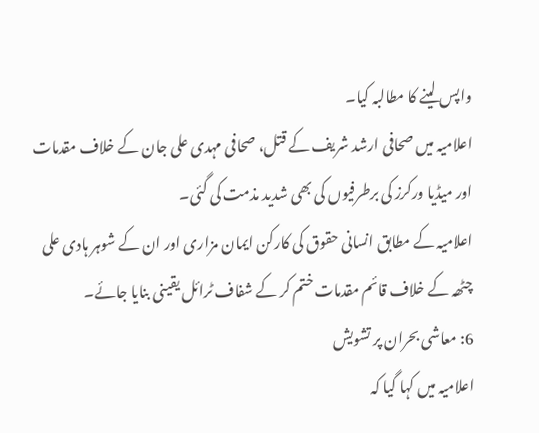واپس لینے کا مطالبہ کیا۔
اعلامیہ میں صحافی ارشد شریف کے قتل، صحافی مہدی علی جان کے خلاف مقدمات اور میڈیا ورکرز کی برطرفیوں کی بھی شدید مذمت کی گئی۔
اعلامیہ کے مطابق انسانی حقوق کی کارکن ایمان مزاری اور ان کے شوہر ہادی علی چٹھہ کے خلاف قائم مقدمات ختم کر کے شفاف ٹرائل یقینی بنایا جائے۔
6: معاشی بحران پر تشویش
اعلامیہ میں کہا گیا کہ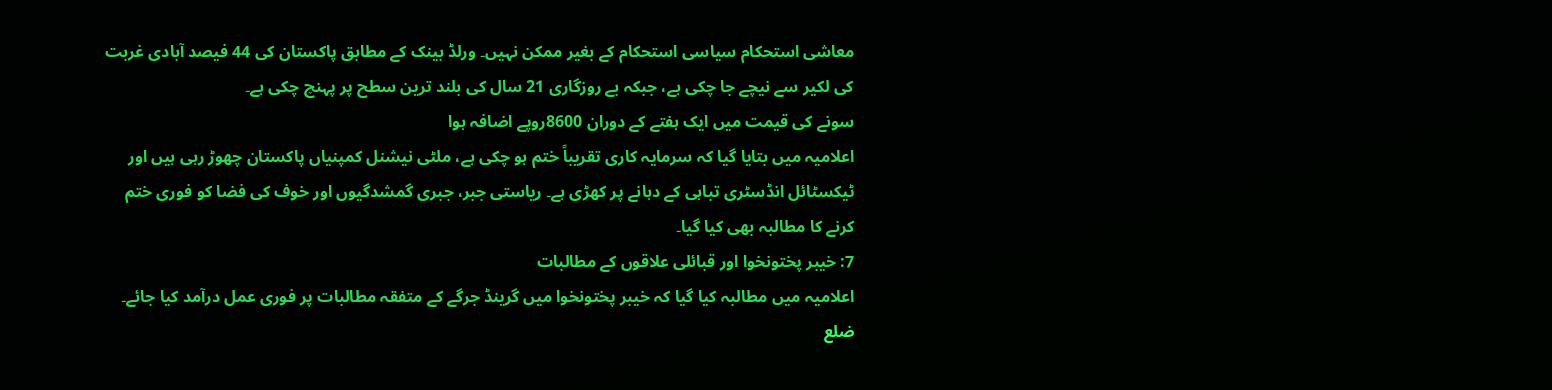معاشی استحکام سیاسی استحکام کے بغیر ممکن نہیں۔ ورلڈ بینک کے مطابق پاکستان کی 44 فیصد آبادی غربت کی لکیر سے نیچے جا چکی ہے، جبکہ بے روزگاری 21 سال کی بلند ترین سطح پر پہنچ چکی ہے۔
سونے کی قیمت میں ایک ہفتے کے دوران 8600روپے اضافہ ہوا
اعلامیہ میں بتایا گیا کہ سرمایہ کاری تقریباً ختم ہو چکی ہے، ملٹی نیشنل کمپنیاں پاکستان چھوڑ رہی ہیں اور ٹیکسٹائل انڈسٹری تباہی کے دہانے پر کھڑی ہے۔ ریاستی جبر، جبری گمشدگیوں اور خوف کی فضا کو فوری ختم کرنے کا مطالبہ بھی کیا گیا۔
7: خیبر پختونخوا اور قبائلی علاقوں کے مطالبات
اعلامیہ میں مطالبہ کیا گیا کہ خیبر پختونخوا میں گرینڈ جرگے کے متفقہ مطالبات پر فوری عمل درآمد کیا جائے۔
ضلع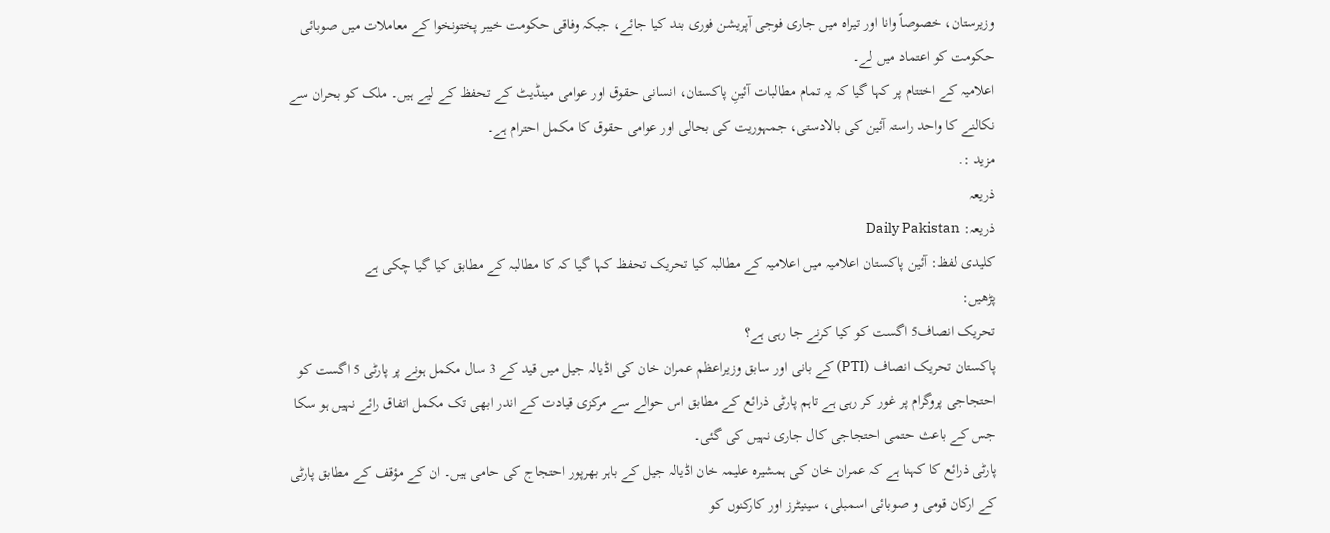وزیرستان، خصوصاً وانا اور تیراہ میں جاری فوجی آپریشن فوری بند کیا جائے، جبکہ وفاقی حکومت خیبر پختونخوا کے معاملات میں صوبائی حکومت کو اعتماد میں لے۔
اعلامیہ کے اختتام پر کہا گیا کہ یہ تمام مطالبات آئینِ پاکستان، انسانی حقوق اور عوامی مینڈیٹ کے تحفظ کے لیے ہیں۔ ملک کو بحران سے نکالنے کا واحد راستہ آئین کی بالادستی، جمہوریت کی بحالی اور عوامی حقوق کا مکمل احترام ہے۔
مزید :.
ذریعہ
ذریعہ: Daily Pakistan
کلیدی لفظ: آئین پاکستان اعلامیہ میں اعلامیہ کے مطالبہ کیا تحریک تحفظ کہا گیا کہ کا مطالبہ کے مطابق کیا گیا چکی ہے
پڑھیں:
تحریک انصاف5 اگست کو کیا کرنے جا رہی ہے؟
پاکستان تحریک انصاف (PTI) کے بانی اور سابق وزیراعظم عمران خان کی اڈیالہ جیل میں قید کے 3 سال مکمل ہونے پر پارٹی 5 اگست کو احتجاجی پروگرام پر غور کر رہی ہے تاہم پارٹی ذرائع کے مطابق اس حوالے سے مرکزی قیادت کے اندر ابھی تک مکمل اتفاق رائے نہیں ہو سکا جس کے باعث حتمی احتجاجی کال جاری نہیں کی گئی۔
پارٹی ذرائع کا کہنا ہے کہ عمران خان کی ہمشیرہ علیمہ خان اڈیالہ جیل کے باہر بھرپور احتجاج کی حامی ہیں۔ ان کے مؤقف کے مطابق پارٹی کے ارکان قومی و صوبائی اسمبلی، سینیٹرز اور کارکنوں کو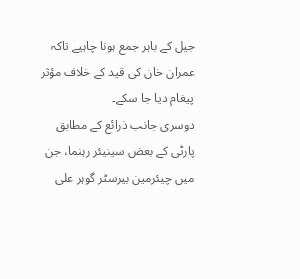جیل کے باہر جمع ہونا چاہیے تاکہ عمران خان کی قید کے خلاف مؤثر پیغام دیا جا سکے۔
دوسری جانب ذرائع کے مطابق پارٹی کے بعض سینیئر رہنما، جن میں چیئرمین بیرسٹر گوہر علی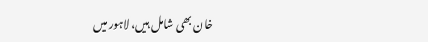خان بھی شامل ہیں، لاہور میں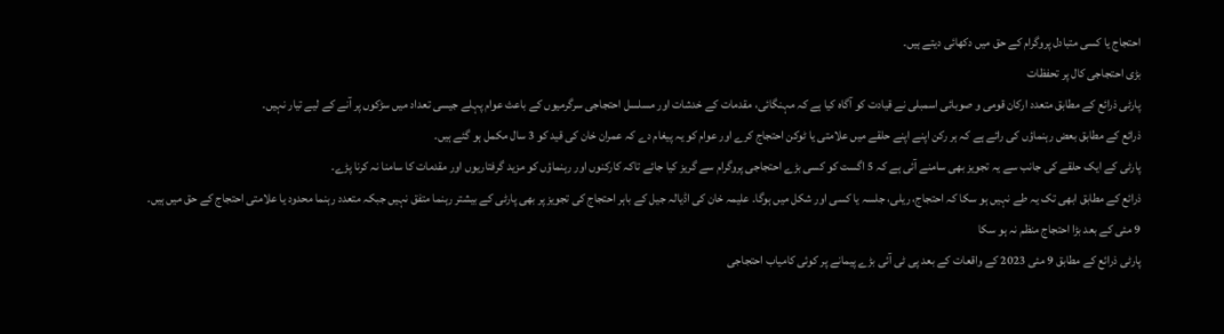احتجاج یا کسی متبادل پروگرام کے حق میں دکھائی دیتے ہیں۔
بڑی احتجاجی کال پر تحفظات
پارٹی ذرائع کے مطابق متعدد ارکان قومی و صوبائی اسمبلی نے قیادت کو آگاہ کیا ہے کہ مہنگائی، مقدمات کے خدشات اور مسلسل احتجاجی سرگرمیوں کے باعث عوام پہلے جیسی تعداد میں سڑکوں پر آنے کے لیے تیار نہیں۔
ذرائع کے مطابق بعض رہنماؤں کی رائے ہے کہ ہر رکن اپنے اپنے حلقے میں علامتی یا ٹوکن احتجاج کرے اور عوام کو یہ پیغام دے کہ عمران خان کی قید کو 3 سال مکمل ہو گئے ہیں۔
پارٹی کے ایک حلقے کی جانب سے یہ تجویز بھی سامنے آئی ہے کہ 5 اگست کو کسی بڑے احتجاجی پروگرام سے گریز کیا جائے تاکہ کارکنوں اور رہنماؤں کو مزید گرفتاریوں اور مقدمات کا سامنا نہ کرنا پڑے۔
ذرائع کے مطابق ابھی تک یہ طے نہیں ہو سکا کہ احتجاج، ریلی، جلسہ یا کسی اور شکل میں ہوگا۔ علیمہ خان کی اڈیالہ جیل کے باہر احتجاج کی تجویز پر بھی پارٹی کے بیشتر رہنما متفق نہیں جبکہ متعدد رہنما محدود یا علامتی احتجاج کے حق میں ہیں۔
9 مئی کے بعد بڑا احتجاج منظم نہ ہو سکا
پارٹی ذرائع کے مطابق 9 مئی 2023 کے واقعات کے بعد پی ٹی آئی بڑے پیمانے پر کوئی کامیاب احتجاجی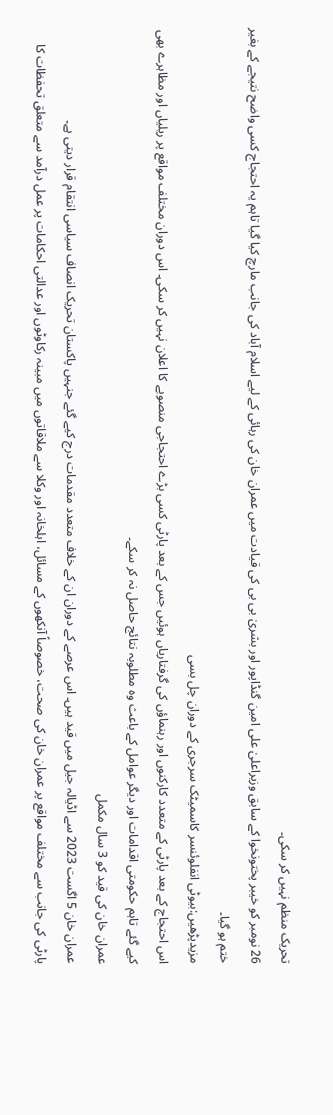تحریک منظم نہیں کر سکی۔
26 نومبر کو خیبر پختونخوا کے سابق وزیراعلیٰ علی امین گنڈاپور اور بشریٰ بی بی کی قیادت میں عمران خان کی رہائی کے لیے اسلام آباد کی جانب مارچ کیا گیا تاہم یہ احتجاج کسی واضح نتیجے کے بغیر ختم ہو گیا۔
مزیدپڑھیں:بیوٹی انفلوئنسر کاسمیٹک سرجری کے دوران چل بسی
اس احتجاج کے بعد پارٹی کے متعدد کارکنوں اور رہنماؤں کی گرفتاریاں ہوئیں جس کے بعد پارٹی کسی بڑے احتجاجی منصوبے کا اعلان نہیں کر سکی۔ اس دوران مختلف مواقع پر ریلیاں اور مظاہرے بھی کیے گئے تاہم حکومتی اقدامات اور دیگر عوامل کے باعث وہ مطلوبہ نتائج حاصل نہ کر سکے۔
عمران خان کی قید کو 3 سال مکمل
عمران خان 5 اگست 2023 سے اڈیالہ جیل میں قید ہیں۔ اس عرصے کے دوران ان کے خلاف متعدد مقدمات درج کیے گئے جنہیں پاکستان تحریک انصاف سیاسی انتقام قرار دیتی ہے۔
پارٹی کی جانب سے مختلف مواقع پر عمران خان کی صحت، خصوصاً آنکھوں کے مسائل، اہلخانہ اور وکلا سے ملاقاتوں میں مبینہ رکاوٹوں اور عدالتی احکامات پر عمل درآمد سے متعلق تحفظات کا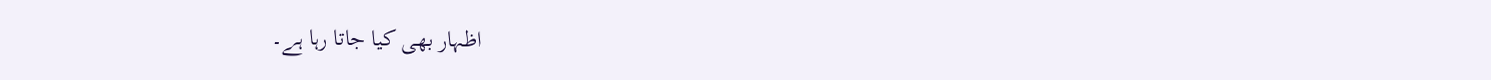اظہار بھی کیا جاتا رہا ہے۔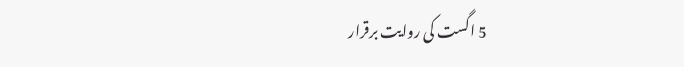5 اگست کی روایت برقرار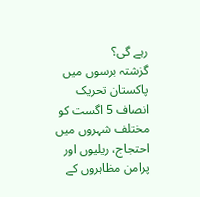رہے گی؟
گزشتہ برسوں میں پاکستان تحریک انصاف 5 اگست کو مختلف شہروں میں احتجاج، ریلیوں اور پرامن مظاہروں کے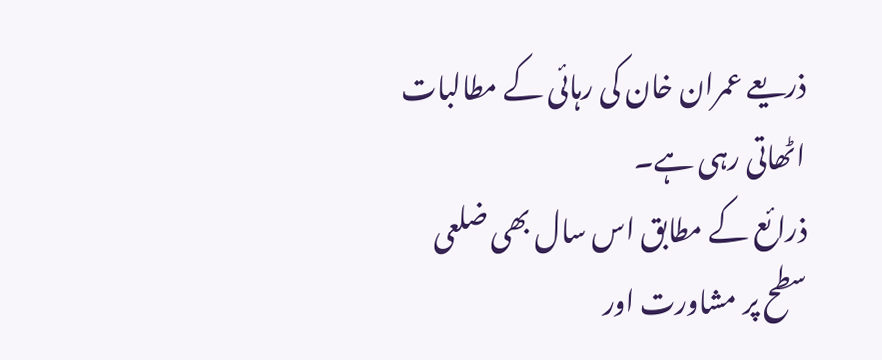ذریعے عمران خان کی رہائی کے مطالبات اٹھاتی رہی ہے۔
ذرائع کے مطابق اس سال بھی ضلعی سطح پر مشاورت اور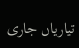تیاریاں جاری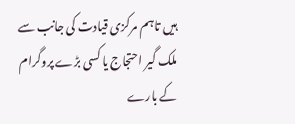ہیں تاہم مرکزی قیادت کی جانب سے ملک گیر احتجاج یا کسی بڑے پروگرام کے بارے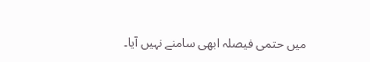میں حتمی فیصلہ ابھی سامنے نہیں آیا۔